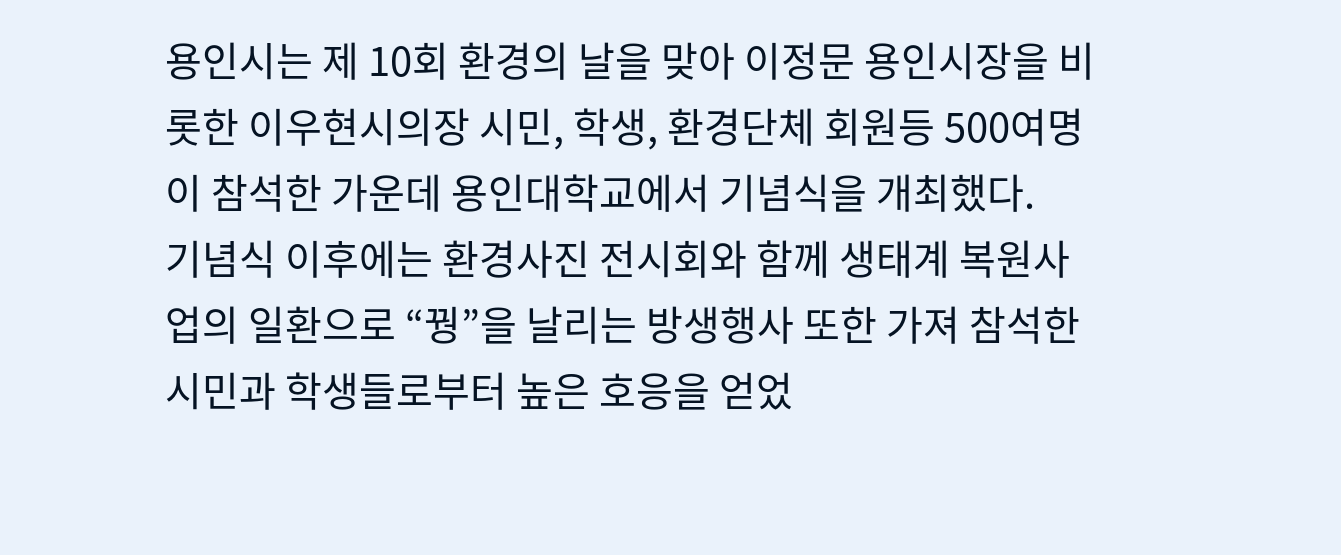용인시는 제 10회 환경의 날을 맞아 이정문 용인시장을 비롯한 이우현시의장 시민, 학생, 환경단체 회원등 500여명이 참석한 가운데 용인대학교에서 기념식을 개최했다.
기념식 이후에는 환경사진 전시회와 함께 생태계 복원사업의 일환으로 “꿩”을 날리는 방생행사 또한 가져 참석한 시민과 학생들로부터 높은 호응을 얻었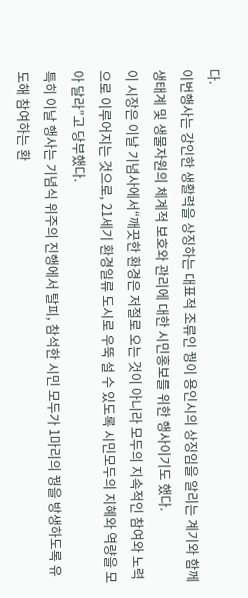다.
이번행사는 강인한 생활력을 상징하는 대표적 조류인 꿩이 용인시의 상징임을 알리는 계기와 함께 생태계 및 생물자원의 체계적 보호와 관리에 대한 시민홍보를 위한 행사이기도 했다.
이 시장은 이날 기념사에서“깨끗한 환경은 저절로 오는 것이 아니라 모두의 지속적인 참여와 노력으로 이루어지는 것으로, 21세기 환경일류 도시로 우뚝 설 수 있도록 시민모두의 지혜와 역량을 모아 달라”고 당부했다.
특히 이날 행사는 기념식 위주의 진행에서 탈피, 참석한 시민 모두가 1마리의 꿩을 방생하도록 유도해 참여하는 환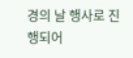경의 날 행사로 진행되어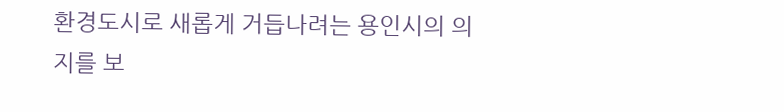환경도시로 새롭게 거듭나려는 용인시의 의지를 보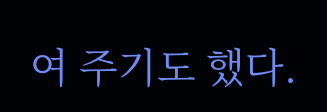여 주기도 했다.